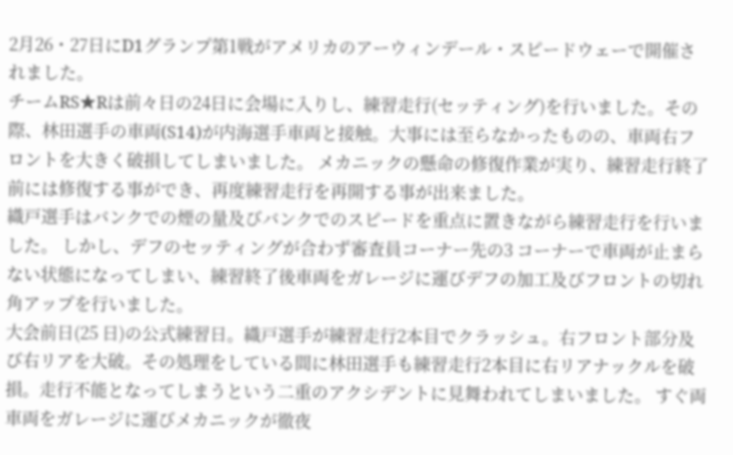2月26・27日にD1グランプ第1戦がアメリカのアーウィンデール・スピードウェーで開催されました。
チームRS★Rは前々日の24日に会場に入りし、練習走行(セッティング)を行いました。その際、林田選手の車両(S14)が内海選手車両と接触。大事には至らなかったものの、車両右フロントを大きく破損してしまいました。 メカニックの懸命の修復作業が実り、練習走行終了前には修復する事ができ、再度練習走行を再開する事が出来ました。
織戸選手はバンクでの煙の量及びバンクでのスピードを重点に置きながら練習走行を行いました。 しかし、デフのセッティングが合わず審査員コーナー先の3 コーナーで車両が止まらない状態になってしまい、練習終了後車両をガレージに運びデフの加工及びフロントの切れ角アップを行いました。
大会前日(25 日)の公式練習日。織戸選手が練習走行2本目でクラッシュ。右フロント部分及び右リアを大破。その処理をしている間に林田選手も練習走行2本目に右リアナックルを破損。走行不能となってしまうという二重のアクシデントに見舞われてしまいました。 すぐ両車両をガレージに運びメカニックが徹夜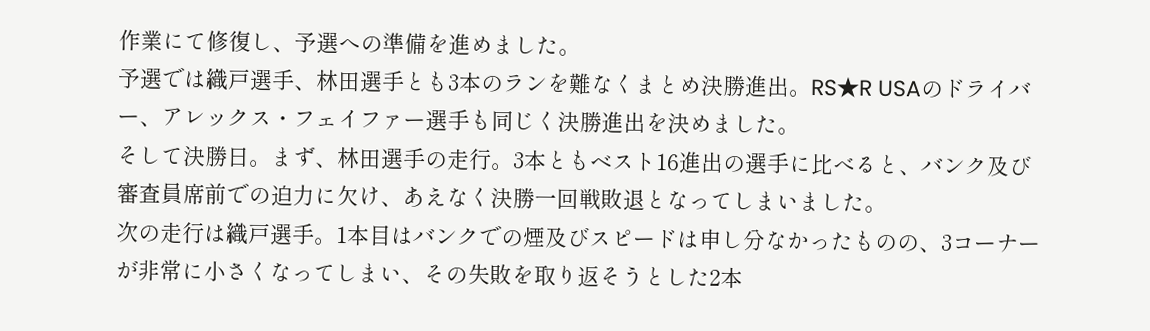作業にて修復し、予選への準備を進めました。
予選では織戸選手、林田選手とも3本のランを難なくまとめ決勝進出。RS★R USAのドライバー、アレックス・フェイファー選手も同じく決勝進出を決めました。
そして決勝日。まず、林田選手の走行。3本ともベスト16進出の選手に比べると、バンク及び審査員席前での迫力に欠け、あえなく決勝一回戦敗退となってしまいました。
次の走行は織戸選手。1本目はバンクでの煙及びスピードは申し分なかったものの、3コーナーが非常に小さくなってしまい、その失敗を取り返そうとした2本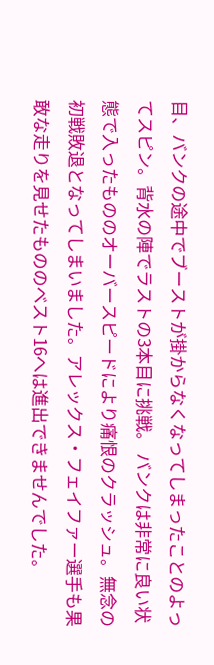目、バンクの途中でブーストが掛からなくなってしまったことのよってスピン。背水の陣でラストの3本目に挑戦。 バンクは非常に良い状態で入ったもののオーバースピードにより痛恨のクラッシュ。無念の初戦敗退となってしまいました。アレックス・フェイファー選手も果敢な走りを見せたもののベスト16へは進出できませんでした。